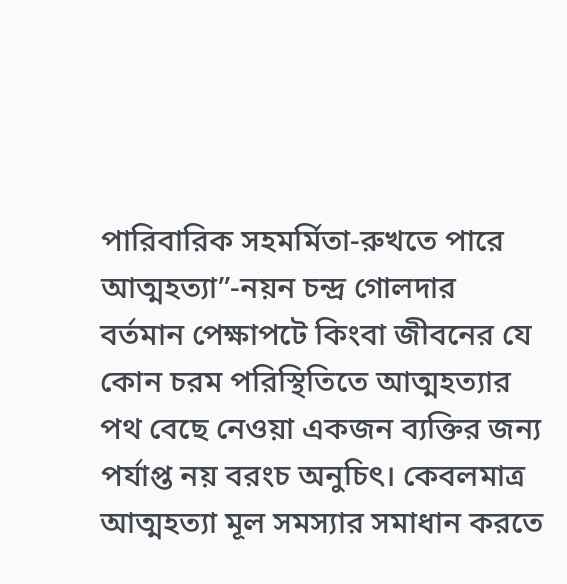পারিবারিক সহমর্মিতা-রুখতে পারে আত্মহত্যা”-নয়ন চন্দ্র গোলদার
বর্তমান পেক্ষাপটে কিংবা জীবনের যে কোন চরম পরিস্থিতিতে আত্মহত্যার পথ বেছে নেওয়া একজন ব্যক্তির জন্য পর্যাপ্ত নয় বরংচ অনুচিৎ। কেবলমাত্র আত্মহত্যা মূল সমস্যার সমাধান করতে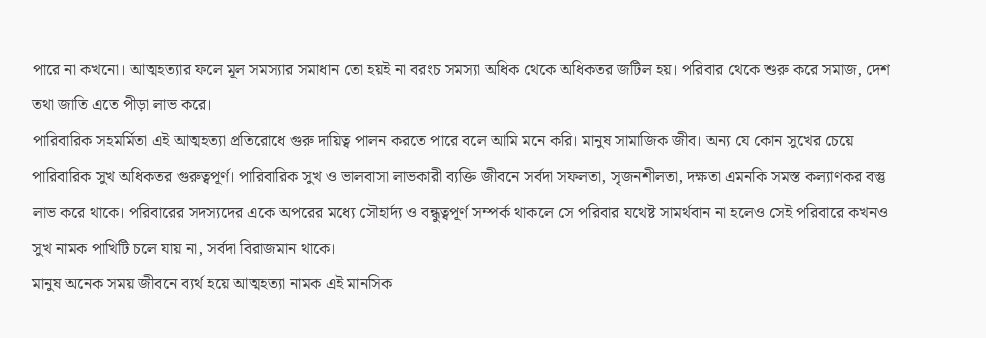পারে না কখনো। আত্মহত্যার ফলে মূল সমস্যার সমাধান তো হয়ই না বরংচ সমস্যা অধিক থেকে অধিকতর জটিল হয়। পরিবার থেকে শুরু করে সমাজ, দেশ তথা জাতি এতে পীড়া লাভ করে।
পারিবারিক সহমর্মিতা এই আত্মহত্যা প্রতিরোধে গুরু দায়িত্ব পালন করতে পারে বলে আমি মনে করি। মানুষ সামাজিক জীব। অন্য যে কোন সুখের চেয়ে পারিবারিক সুখ অধিকতর গুরুত্বপূর্ণ। পারিবারিক সুখ ও ভালবাসা লাভকারী ব্যক্তি জীবনে সর্বদা সফলতা, সৃজনশীলতা, দক্ষতা এমনকি সমস্ত কল্যাণকর বস্তু লাভ করে থাকে। পরিবারের সদস্যদের একে অপরের মধ্যে সৌহার্দ্য ও বন্ধুত্বপূর্ণ সম্পর্ক থাকলে সে পরিবার যথেষ্ট সামর্থবান না হলেও সেই পরিবারে কখনও সুখ নামক পাখিটি চলে যায় না, সর্বদা বিরাজমান থাকে।
মানুষ অনেক সময় জীবনে ব্যর্থ হয়ে আত্মহত্যা নামক এই মানসিক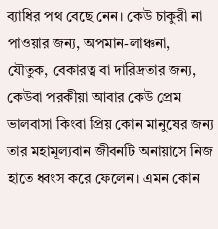ব্যাধির পথ বেছে নেন। কেউ চাকুরী না পাওয়ার জন্য, অপমান-লাঞ্চনা, যৌতুক, বেকারত্ব বা দারিদ্রতার জন্য, কেউবা পরকীয়া আবার কেউ প্রেম ভালবাসা কিংবা প্রিয় কোন মানুষের জন্য তার মহামূল্যবান জীবনটি অনায়াসে নিজ হাতে ধ্বংস করে ফেলেন। এমন কোন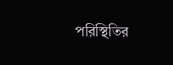পরিস্থিতির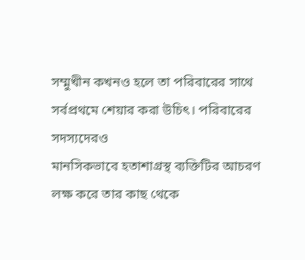সম্মুখীন কখনও হলে তা পরিবারের সাথে সর্বপ্রথমে শেয়ার করা উচিৎ। পরিবারের সদস্যদেরও
মানসিকভাবে হতাশাগ্রস্থ ব্যক্তিটির আচরণ লক্ষ করে তার কাছ থেকে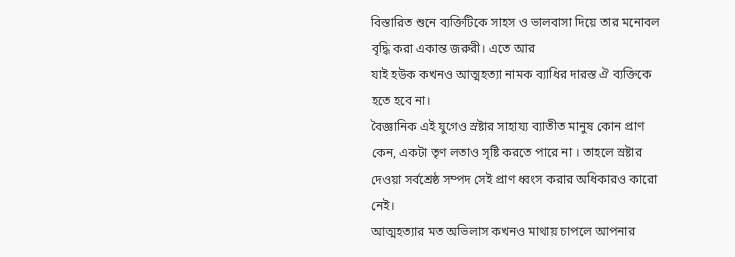বিস্তারিত শুনে ব্যক্তিটিকে সাহস ও ভালবাসা দিয়ে তার মনোবল বৃদ্ধি করা একান্ত জরুরী। এতে আর
যাই হউক কখনও আত্মহত্যা নামক ব্যাধির দারস্ত ঐ ব্যক্তিকে হতে হবে না।
বৈজ্ঞানিক এই যুগেও স্রষ্টার সাহায্য ব্যাতীত মানুষ কোন প্রাণ কেন, একটা তৃণ লতাও সৃষ্টি করতে পারে না । তাহলে স্রষ্টার দেওয়া সর্বশ্রেষ্ঠ সম্পদ সেই প্রাণ ধ্বংস করার অধিকারও কারো নেই।
আত্মহত্যার মত অভিলাস কখনও মাথায় চাপলে আপনার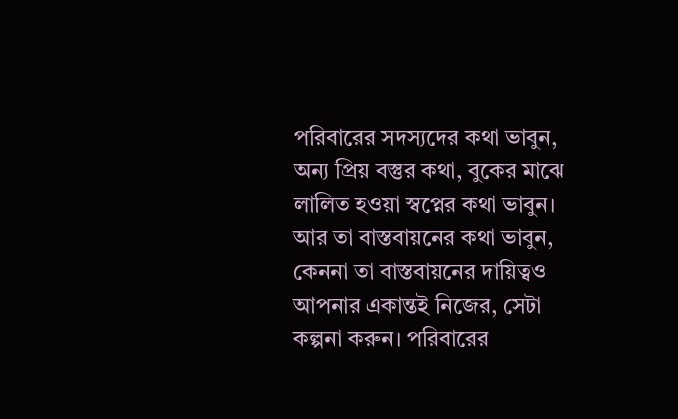পরিবারের সদস্যদের কথা ভাবুন, অন্য প্রিয় বস্তুর কথা, বুকের মাঝে লালিত হওয়া স্বপ্নের কথা ভাবুন। আর তা বাস্তবায়নের কথা ভাবুন, কেননা তা বাস্তবায়নের দায়িত্বও আপনার একান্তই নিজের, সেটা কল্পনা করুন। পরিবারের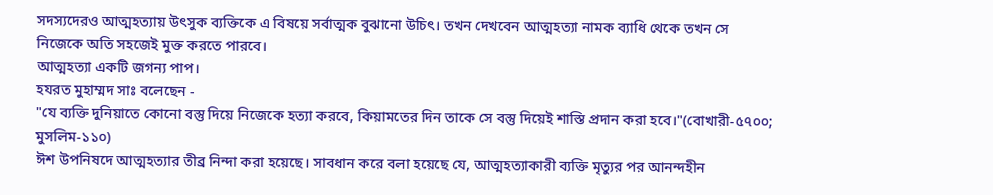সদস্যদেরও আত্মহত্যায় উৎসুক ব্যক্তিকে এ বিষয়ে সর্বাত্মক বুঝানো উচিৎ। তখন দেখবেন আত্মহত্যা নামক ব্যাধি থেকে তখন সে নিজেকে অতি সহজেই মুক্ত করতে পারবে।
আত্মহত্যা একটি জগন্য পাপ।
হযরত মুহাম্মদ সাঃ বলেছেন -
"যে ব্যক্তি দুনিয়াতে কোনো বস্তু দিয়ে নিজেকে হত্যা করবে, কিয়ামতের দিন তাকে সে বস্তু দিয়েই শাস্তি প্রদান করা হবে।"(বোখারী-৫৭০০; মুসলিম-১১০)
ঈশ উপনিষদে আত্মহত্যার তীব্র নিন্দা করা হয়েছে। সাবধান করে বলা হয়েছে যে, আত্মহত্যাকারী ব্যক্তি মৃত্যুর পর আনন্দহীন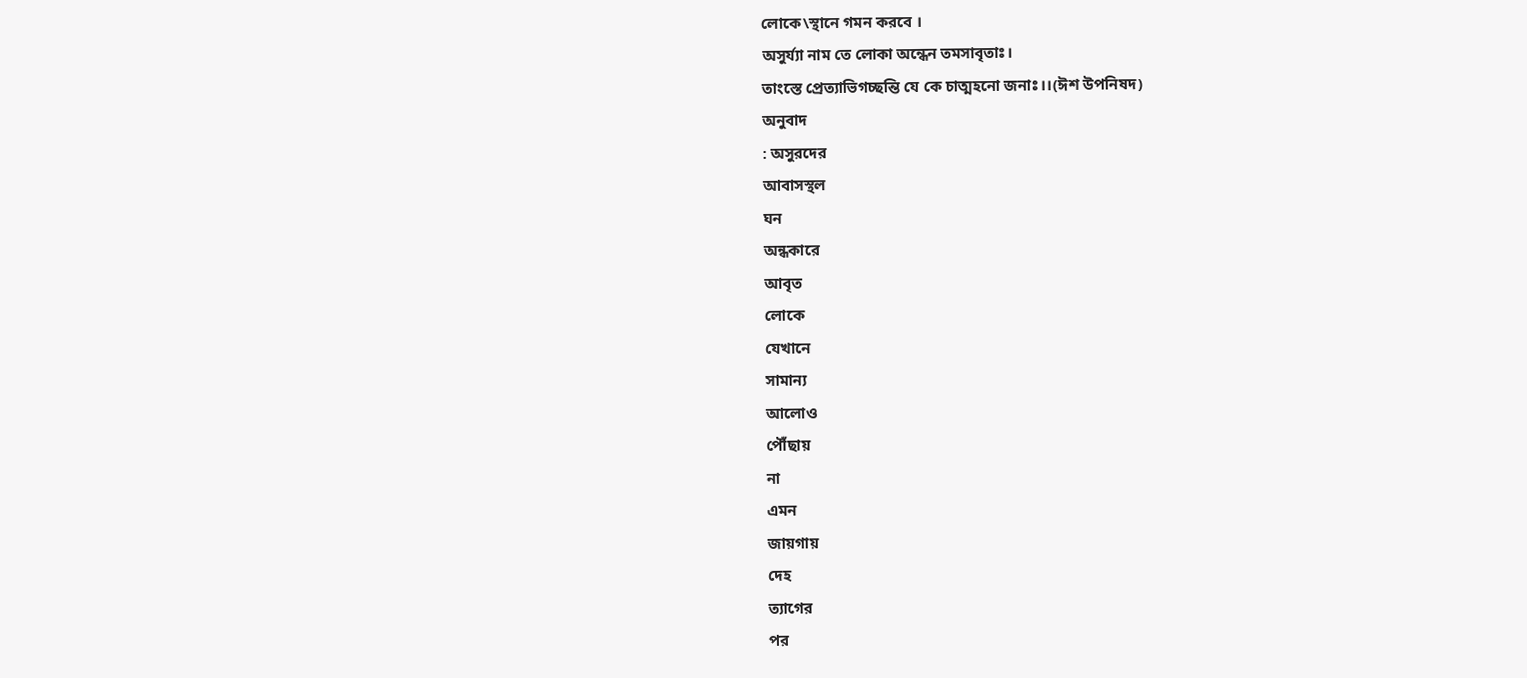লোকে\স্থানে গমন করবে ।
অসুৰ্য্যা নাম তে লোকা অন্ধেন তমসাবৃতাঃ।
তাংস্তে প্রেত্যাভিগচ্ছন্তি যে কে চাত্মহনো জনাঃ।।(ঈশ উপনিষদ)
অনুবাদ
: অসুরদের
আবাসস্থল
ঘন
অন্ধকারে
আবৃত
লোকে
যেখানে
সামান্য
আলোও
পৌঁছায়
না
এমন
জায়গায়
দেহ
ত্যাগের
পর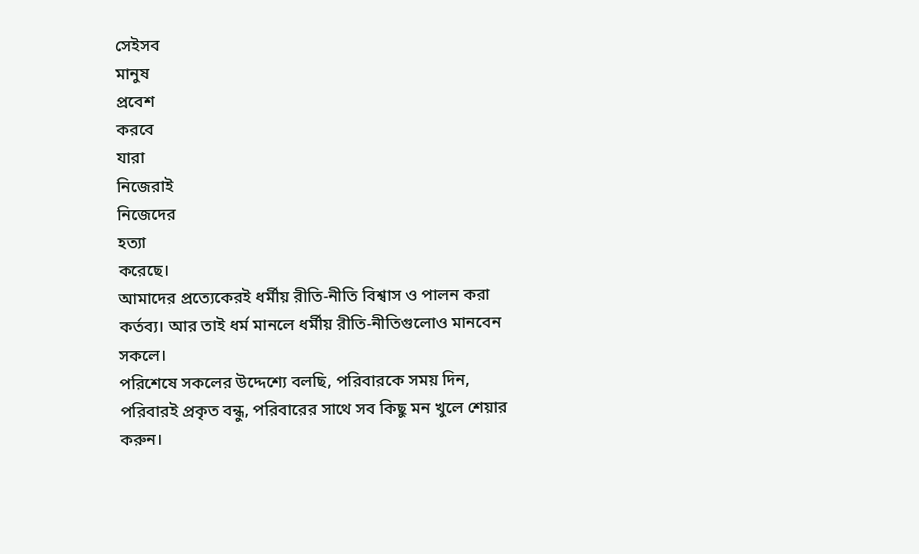সেইসব
মানুষ
প্রবেশ
করবে
যারা
নিজেরাই
নিজেদের
হত্যা
করেছে।
আমাদের প্রত্যেকেরই ধর্মীয় রীতি-নীতি বিশ্বাস ও পালন করা কর্তব্য। আর তাই ধর্ম মানলে ধর্মীয় রীতি-নীতিগুলোও মানবেন সকলে।
পরিশেষে সকলের উদ্দেশ্যে বলছি, পরিবারকে সময় দিন, পরিবারই প্রকৃত বন্ধু, পরিবারের সাথে সব কিছু মন খুলে শেয়ার করুন।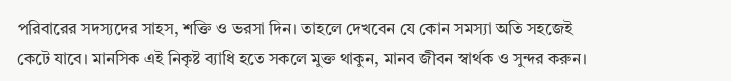পরিবারের সদস্যদের সাহস, শক্তি ও ভরসা দিন। তাহলে দেখবেন যে কোন সমস্যা অতি সহজেই কেটে যাবে। মানসিক এই নিকৃষ্ট ব্যাধি হতে সকলে মুক্ত থাকুন, মানব জীবন স্বার্থক ও সুন্দর করুন।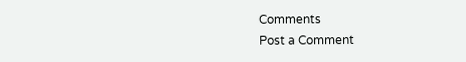Comments
Post a Comment